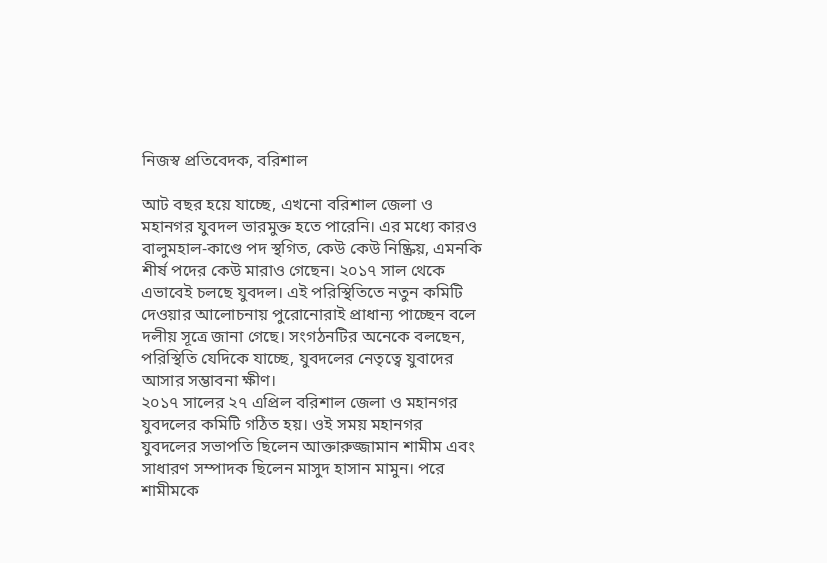নিজস্ব প্রতিবেদক, বরিশাল

আট বছর হয়ে যাচ্ছে, এখনো বরিশাল জেলা ও মহানগর যুবদল ভারমুক্ত হতে পারেনি। এর মধ্যে কারও বালুমহাল-কাণ্ডে পদ স্থগিত, কেউ কেউ নিষ্ক্রিয়, এমনকি শীর্ষ পদের কেউ মারাও গেছেন। ২০১৭ সাল থেকে এভাবেই চলছে যুবদল। এই পরিস্থিতিতে নতুন কমিটি দেওয়ার আলোচনায় পুরোনোরাই প্রাধান্য পাচ্ছেন বলে দলীয় সূত্রে জানা গেছে। সংগঠনটির অনেকে বলছেন, পরিস্থিতি যেদিকে যাচ্ছে, যুবদলের নেতৃত্বে যুবাদের আসার সম্ভাবনা ক্ষীণ।
২০১৭ সালের ২৭ এপ্রিল বরিশাল জেলা ও মহানগর যুবদলের কমিটি গঠিত হয়। ওই সময় মহানগর যুবদলের সভাপতি ছিলেন আক্তারুজ্জামান শামীম এবং সাধারণ সম্পাদক ছিলেন মাসুদ হাসান মামুন। পরে শামীমকে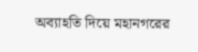অব্যাহতি দিয়ে মহানগরের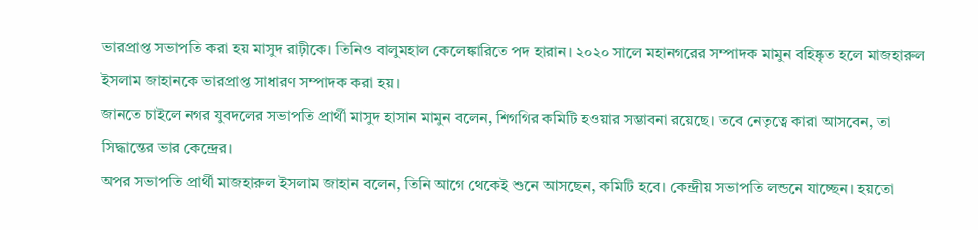ভারপ্রাপ্ত সভাপতি করা হয় মাসুদ রাঢ়ীকে। তিনিও বালুমহাল কেলেঙ্কারিতে পদ হারান। ২০২০ সালে মহানগরের সম্পাদক মামুন বহিষ্কৃত হলে মাজহারুল ইসলাম জাহানকে ভারপ্রাপ্ত সাধারণ সম্পাদক করা হয়।
জানতে চাইলে নগর যুবদলের সভাপতি প্রার্থী মাসুদ হাসান মামুন বলেন, শিগগির কমিটি হওয়ার সম্ভাবনা রয়েছে। তবে নেতৃত্বে কারা আসবেন, তা সিদ্ধান্তের ভার কেন্দ্রের।
অপর সভাপতি প্রার্থী মাজহারুল ইসলাম জাহান বলেন, তিনি আগে থেকেই শুনে আসছেন, কমিটি হবে। কেন্দ্রীয় সভাপতি লন্ডনে যাচ্ছেন। হয়তো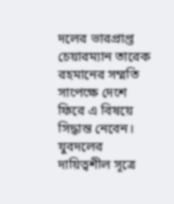দলের ভারপ্রাপ্ত চেয়ারম্যান তারেক রহমানের সম্মতি সাপেক্ষে দেশে ফিরে এ বিষয়ে সিদ্ধান্ত নেবেন।
যুবদলের দায়িত্বশীল সূত্রে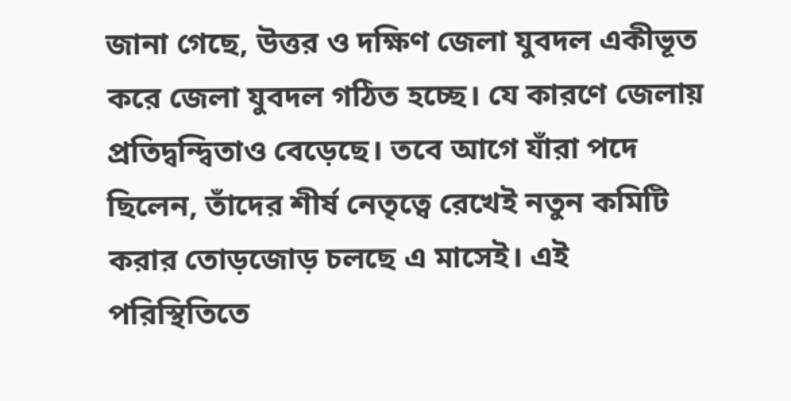জানা গেছে, উত্তর ও দক্ষিণ জেলা যুবদল একীভূত করে জেলা যুবদল গঠিত হচ্ছে। যে কারণে জেলায় প্রতিদ্বন্দ্বিতাও বেড়েছে। তবে আগে যাঁরা পদে ছিলেন, তাঁদের শীর্ষ নেতৃত্বে রেখেই নতুন কমিটি করার তোড়জোড় চলছে এ মাসেই। এই পরিস্থিতিতে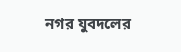নগর যুবদলের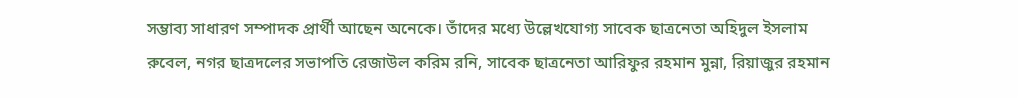সম্ভাব্য সাধারণ সম্পাদক প্রার্থী আছেন অনেকে। তাঁদের মধ্যে উল্লেখযোগ্য সাবেক ছাত্রনেতা অহিদুল ইসলাম রুবেল, নগর ছাত্রদলের সভাপতি রেজাউল করিম রনি, সাবেক ছাত্রনেতা আরিফুর রহমান মুন্না, রিয়াজুর রহমান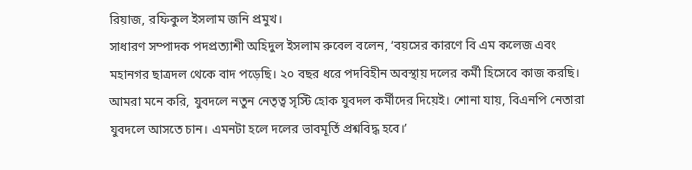রিয়াজ, রফিকুল ইসলাম জনি প্রমুখ।
সাধারণ সম্পাদক পদপ্রত্যাশী অহিদুল ইসলাম রুবেল বলেন, ‘বয়সের কারণে বি এম কলেজ এবং মহানগর ছাত্রদল থেকে বাদ পড়েছি। ২০ বছর ধরে পদবিহীন অবস্থায় দলের কর্মী হিসেবে কাজ করছি। আমরা মনে করি, যুবদলে নতুন নেতৃত্ব সৃস্টি হোক যুবদল কর্মীদের দিয়েই। শোনা যায়, বিএনপি নেতারা যুবদলে আসতে চান। এমনটা হলে দলের ভাবমূর্তি প্রশ্নবিদ্ধ হবে।’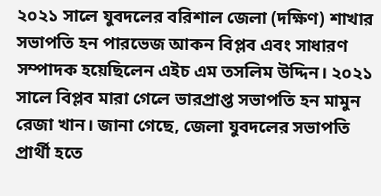২০২১ সালে যুবদলের বরিশাল জেলা (দক্ষিণ) শাখার সভাপতি হন পারভেজ আকন বিপ্লব এবং সাধারণ সম্পাদক হয়েছিলেন এইচ এম তসলিম উদ্দিন। ২০২১ সালে বিপ্লব মারা গেলে ভারপ্রাপ্ত সভাপতি হন মামুন রেজা খান। জানা গেছে, জেলা যুবদলের সভাপতি প্রার্থী হতে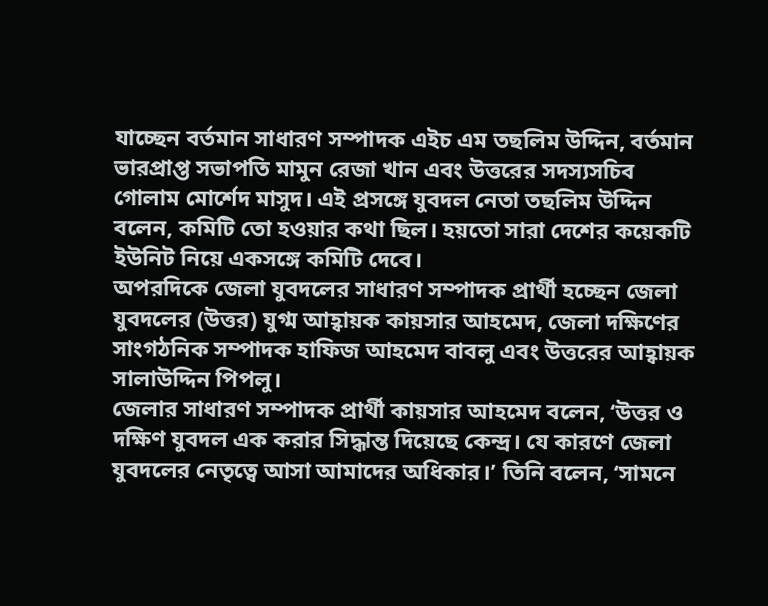যাচ্ছেন বর্তমান সাধারণ সম্পাদক এইচ এম তছলিম উদ্দিন, বর্তমান ভারপ্রাপ্ত সভাপতি মামুন রেজা খান এবং উত্তরের সদস্যসচিব গোলাম মোর্শেদ মাসুদ। এই প্রসঙ্গে যুবদল নেতা তছলিম উদ্দিন বলেন, কমিটি তো হওয়ার কথা ছিল। হয়তো সারা দেশের কয়েকটি ইউনিট নিয়ে একসঙ্গে কমিটি দেবে।
অপরদিকে জেলা যুবদলের সাধারণ সম্পাদক প্রার্থী হচ্ছেন জেলা যুবদলের (উত্তর) যুগ্ম আহ্বায়ক কায়সার আহমেদ, জেলা দক্ষিণের সাংগঠনিক সম্পাদক হাফিজ আহমেদ বাবলু এবং উত্তরের আহ্বায়ক সালাউদ্দিন পিপলু।
জেলার সাধারণ সম্পাদক প্রার্থী কায়সার আহমেদ বলেন, ‘উত্তর ও দক্ষিণ যুবদল এক করার সিদ্ধান্ত দিয়েছে কেন্দ্র। যে কারণে জেলা যুবদলের নেতৃত্বে আসা আমাদের অধিকার।’ তিনি বলেন, ‘সামনে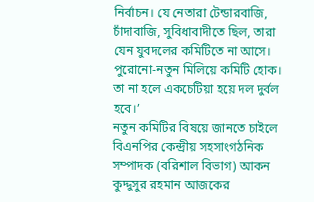নির্বাচন। যে নেতারা টেন্ডারবাজি, চাঁদাবাজি, সুবিধাবাদীতে ছিল, তারা যেন যুবদলের কমিটিতে না আসে। পুরোনো-নতুন মিলিয়ে কমিটি হোক। তা না হলে একচেটিয়া হয়ে দল দুর্বল হবে।’
নতুন কমিটির বিষয়ে জানতে চাইলে বিএনপির কেন্দ্রীয় সহসাংগঠনিক সম্পাদক (বরিশাল বিভাগ) আকন কুদ্দুসুর রহমান আজকের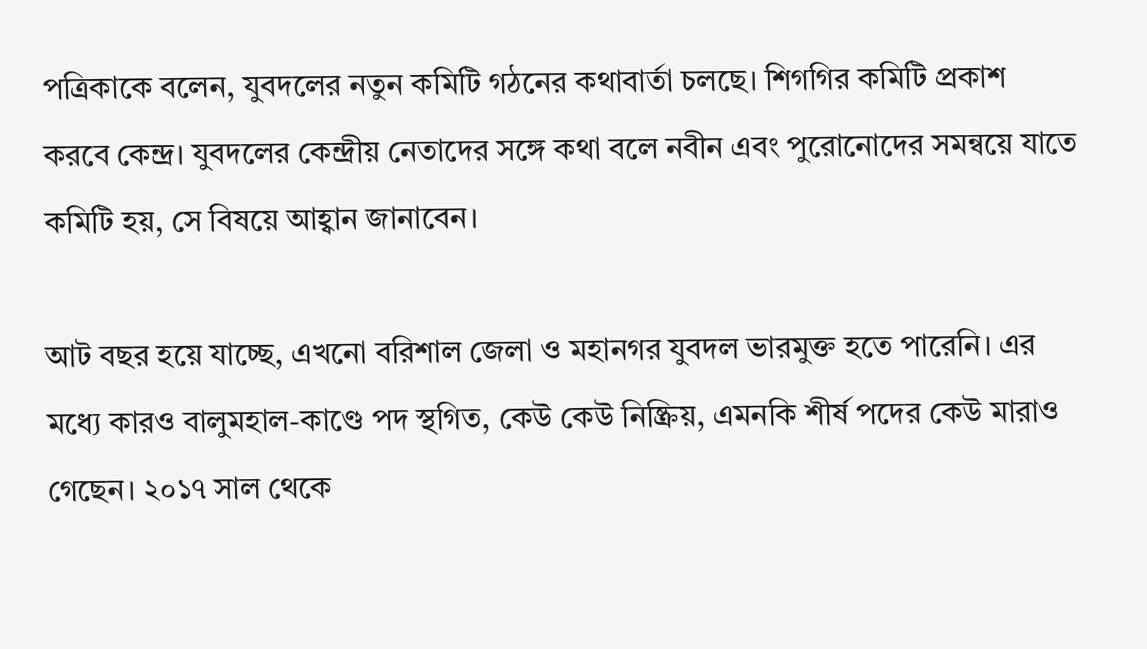পত্রিকাকে বলেন, যুবদলের নতুন কমিটি গঠনের কথাবার্তা চলছে। শিগগির কমিটি প্রকাশ করবে কেন্দ্র। যুবদলের কেন্দ্রীয় নেতাদের সঙ্গে কথা বলে নবীন এবং পুরোনোদের সমন্বয়ে যাতে কমিটি হয়, সে বিষয়ে আহ্বান জানাবেন।

আট বছর হয়ে যাচ্ছে, এখনো বরিশাল জেলা ও মহানগর যুবদল ভারমুক্ত হতে পারেনি। এর মধ্যে কারও বালুমহাল-কাণ্ডে পদ স্থগিত, কেউ কেউ নিষ্ক্রিয়, এমনকি শীর্ষ পদের কেউ মারাও গেছেন। ২০১৭ সাল থেকে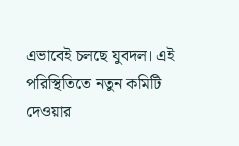এভাবেই চলছে যুবদল। এই পরিস্থিতিতে নতুন কমিটি দেওয়ার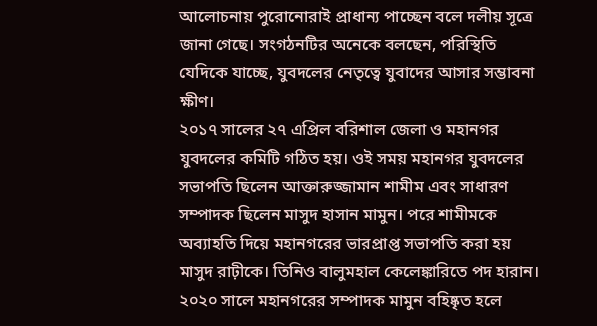আলোচনায় পুরোনোরাই প্রাধান্য পাচ্ছেন বলে দলীয় সূত্রে জানা গেছে। সংগঠনটির অনেকে বলছেন, পরিস্থিতি যেদিকে যাচ্ছে, যুবদলের নেতৃত্বে যুবাদের আসার সম্ভাবনা ক্ষীণ।
২০১৭ সালের ২৭ এপ্রিল বরিশাল জেলা ও মহানগর যুবদলের কমিটি গঠিত হয়। ওই সময় মহানগর যুবদলের সভাপতি ছিলেন আক্তারুজ্জামান শামীম এবং সাধারণ সম্পাদক ছিলেন মাসুদ হাসান মামুন। পরে শামীমকে অব্যাহতি দিয়ে মহানগরের ভারপ্রাপ্ত সভাপতি করা হয় মাসুদ রাঢ়ীকে। তিনিও বালুমহাল কেলেঙ্কারিতে পদ হারান। ২০২০ সালে মহানগরের সম্পাদক মামুন বহিষ্কৃত হলে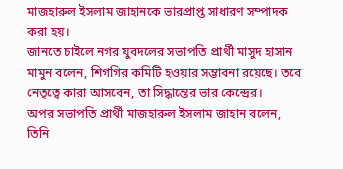মাজহারুল ইসলাম জাহানকে ভারপ্রাপ্ত সাধারণ সম্পাদক করা হয়।
জানতে চাইলে নগর যুবদলের সভাপতি প্রার্থী মাসুদ হাসান মামুন বলেন, শিগগির কমিটি হওয়ার সম্ভাবনা রয়েছে। তবে নেতৃত্বে কারা আসবেন, তা সিদ্ধান্তের ভার কেন্দ্রের।
অপর সভাপতি প্রার্থী মাজহারুল ইসলাম জাহান বলেন, তিনি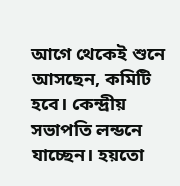আগে থেকেই শুনে আসছেন, কমিটি হবে। কেন্দ্রীয় সভাপতি লন্ডনে যাচ্ছেন। হয়তো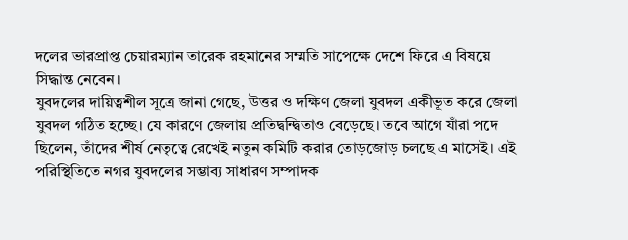দলের ভারপ্রাপ্ত চেয়ারম্যান তারেক রহমানের সম্মতি সাপেক্ষে দেশে ফিরে এ বিষয়ে সিদ্ধান্ত নেবেন।
যুবদলের দায়িত্বশীল সূত্রে জানা গেছে, উত্তর ও দক্ষিণ জেলা যুবদল একীভূত করে জেলা যুবদল গঠিত হচ্ছে। যে কারণে জেলায় প্রতিদ্বন্দ্বিতাও বেড়েছে। তবে আগে যাঁরা পদে ছিলেন, তাঁদের শীর্ষ নেতৃত্বে রেখেই নতুন কমিটি করার তোড়জোড় চলছে এ মাসেই। এই পরিস্থিতিতে নগর যুবদলের সম্ভাব্য সাধারণ সম্পাদক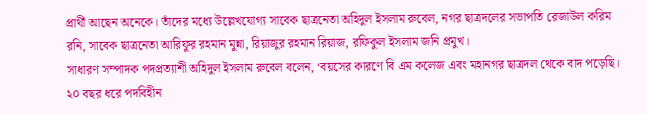প্রার্থী আছেন অনেকে। তাঁদের মধ্যে উল্লেখযোগ্য সাবেক ছাত্রনেতা অহিদুল ইসলাম রুবেল, নগর ছাত্রদলের সভাপতি রেজাউল করিম রনি, সাবেক ছাত্রনেতা আরিফুর রহমান মুন্না, রিয়াজুর রহমান রিয়াজ, রফিকুল ইসলাম জনি প্রমুখ।
সাধারণ সম্পাদক পদপ্রত্যাশী অহিদুল ইসলাম রুবেল বলেন, ‘বয়সের কারণে বি এম কলেজ এবং মহানগর ছাত্রদল থেকে বাদ পড়েছি। ২০ বছর ধরে পদবিহীন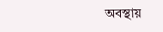অবস্থায়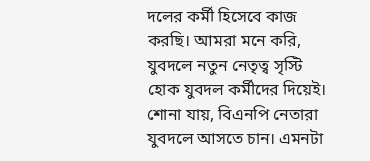দলের কর্মী হিসেবে কাজ করছি। আমরা মনে করি, যুবদলে নতুন নেতৃত্ব সৃস্টি হোক যুবদল কর্মীদের দিয়েই। শোনা যায়, বিএনপি নেতারা যুবদলে আসতে চান। এমনটা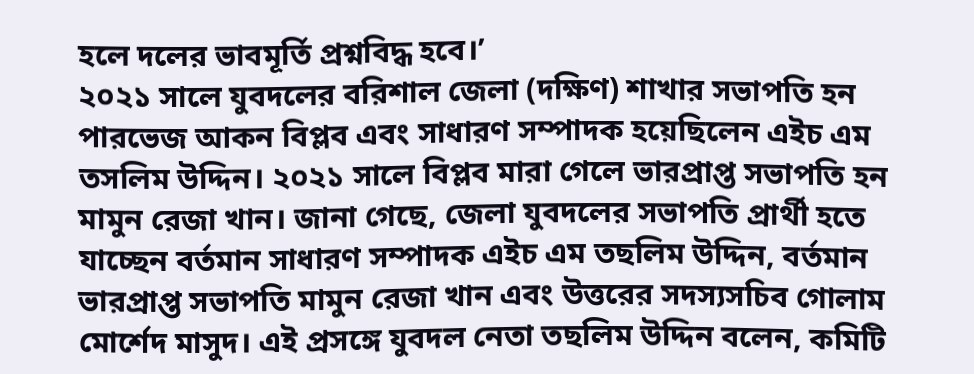হলে দলের ভাবমূর্তি প্রশ্নবিদ্ধ হবে।’
২০২১ সালে যুবদলের বরিশাল জেলা (দক্ষিণ) শাখার সভাপতি হন পারভেজ আকন বিপ্লব এবং সাধারণ সম্পাদক হয়েছিলেন এইচ এম তসলিম উদ্দিন। ২০২১ সালে বিপ্লব মারা গেলে ভারপ্রাপ্ত সভাপতি হন মামুন রেজা খান। জানা গেছে, জেলা যুবদলের সভাপতি প্রার্থী হতে যাচ্ছেন বর্তমান সাধারণ সম্পাদক এইচ এম তছলিম উদ্দিন, বর্তমান ভারপ্রাপ্ত সভাপতি মামুন রেজা খান এবং উত্তরের সদস্যসচিব গোলাম মোর্শেদ মাসুদ। এই প্রসঙ্গে যুবদল নেতা তছলিম উদ্দিন বলেন, কমিটি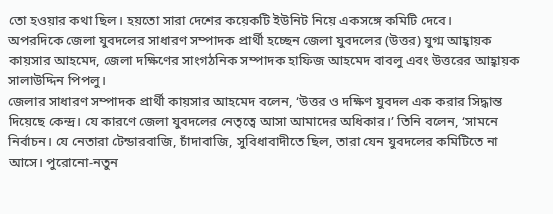তো হওয়ার কথা ছিল। হয়তো সারা দেশের কয়েকটি ইউনিট নিয়ে একসঙ্গে কমিটি দেবে।
অপরদিকে জেলা যুবদলের সাধারণ সম্পাদক প্রার্থী হচ্ছেন জেলা যুবদলের (উত্তর) যুগ্ম আহ্বায়ক কায়সার আহমেদ, জেলা দক্ষিণের সাংগঠনিক সম্পাদক হাফিজ আহমেদ বাবলু এবং উত্তরের আহ্বায়ক সালাউদ্দিন পিপলু।
জেলার সাধারণ সম্পাদক প্রার্থী কায়সার আহমেদ বলেন, ‘উত্তর ও দক্ষিণ যুবদল এক করার সিদ্ধান্ত দিয়েছে কেন্দ্র। যে কারণে জেলা যুবদলের নেতৃত্বে আসা আমাদের অধিকার।’ তিনি বলেন, ‘সামনে নির্বাচন। যে নেতারা টেন্ডারবাজি, চাঁদাবাজি, সুবিধাবাদীতে ছিল, তারা যেন যুবদলের কমিটিতে না আসে। পুরোনো-নতুন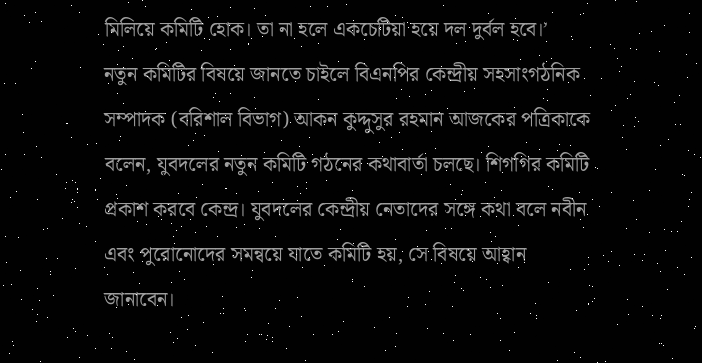মিলিয়ে কমিটি হোক। তা না হলে একচেটিয়া হয়ে দল দুর্বল হবে।’
নতুন কমিটির বিষয়ে জানতে চাইলে বিএনপির কেন্দ্রীয় সহসাংগঠনিক সম্পাদক (বরিশাল বিভাগ) আকন কুদ্দুসুর রহমান আজকের পত্রিকাকে বলেন, যুবদলের নতুন কমিটি গঠনের কথাবার্তা চলছে। শিগগির কমিটি প্রকাশ করবে কেন্দ্র। যুবদলের কেন্দ্রীয় নেতাদের সঙ্গে কথা বলে নবীন এবং পুরোনোদের সমন্বয়ে যাতে কমিটি হয়, সে বিষয়ে আহ্বান জানাবেন।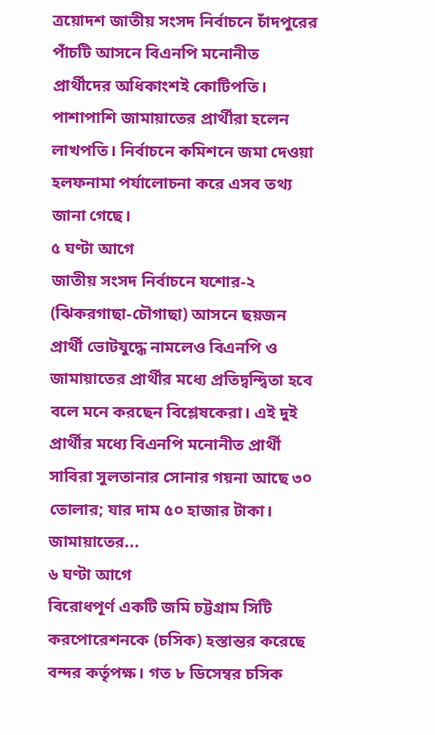ত্রয়োদশ জাতীয় সংসদ নির্বাচনে চাঁদপুরের পাঁচটি আসনে বিএনপি মনোনীত প্রার্থীদের অধিকাংশই কোটিপতি। পাশাপাশি জামায়াতের প্রার্থীরা হলেন লাখপতি। নির্বাচনে কমিশনে জমা দেওয়া হলফনামা পর্যালোচনা করে এসব তথ্য জানা গেছে।
৫ ঘণ্টা আগে
জাতীয় সংসদ নির্বাচনে যশোর-২ (ঝিকরগাছা-চৌগাছা) আসনে ছয়জন প্রার্থী ভোটযুদ্ধে নামলেও বিএনপি ও জামায়াতের প্রার্থীর মধ্যে প্রতিদ্বন্দ্বিতা হবে বলে মনে করছেন বিশ্লেষকেরা। এই দুই প্রার্থীর মধ্যে বিএনপি মনোনীত প্রার্থী সাবিরা সুলতানার সোনার গয়না আছে ৩০ তোলার; যার দাম ৫০ হাজার টাকা। জামায়াতের...
৬ ঘণ্টা আগে
বিরোধপূর্ণ একটি জমি চট্টগ্রাম সিটি করপোরেশনকে (চসিক) হস্তান্তর করেছে বন্দর কর্তৃপক্ষ। গত ৮ ডিসেম্বর চসিক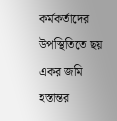কর্মকর্তাদের উপস্থিতিতে ছয় একর জমি হস্তান্তর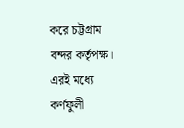করে চট্টগ্রাম বন্দর কর্তৃপক্ষ। এরই মধ্যে কর্ণফুলী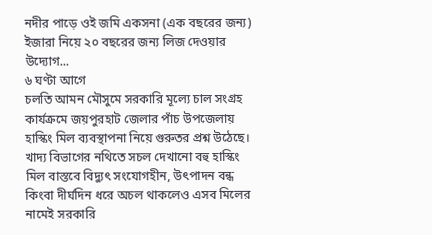নদীর পাড়ে ওই জমি একসনা (এক বছরের জন্য) ইজারা নিয়ে ২০ বছরের জন্য লিজ দেওয়ার উদ্যোগ...
৬ ঘণ্টা আগে
চলতি আমন মৌসুমে সরকারি মূল্যে চাল সংগ্রহ কার্যক্রমে জয়পুরহাট জেলার পাঁচ উপজেলায় হাস্কিং মিল ব্যবস্থাপনা নিয়ে গুরুতর প্রশ্ন উঠেছে। খাদ্য বিভাগের নথিতে সচল দেখানো বহু হাস্কিং মিল বাস্তবে বিদ্যুৎ সংযোগহীন, উৎপাদন বন্ধ কিংবা দীর্ঘদিন ধরে অচল থাকলেও এসব মিলের নামেই সরকারি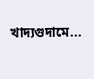খাদ্যগুদামে...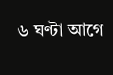৬ ঘণ্টা আগে